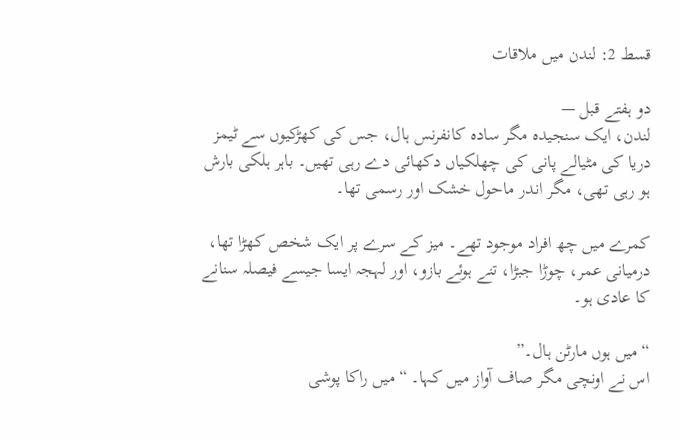قسط 2: لندن میں ملاقات

دو ہفتے قبل —
لندن، ایک سنجیدہ مگر سادہ کانفرنس ہال، جس کی کھڑکیوں سے ٹیمز دریا کی مٹیالے پانی کی چھلکیاں دکھائی دے رہی تھیں۔ باہر ہلکی بارش ہو رہی تھی، مگر اندر ماحول خشک اور رسمی تھا۔

کمرے میں چھ افراد موجود تھے۔ میز کے سرے پر ایک شخص کھڑا تھا، درمیانی عمر، چوڑا جبڑا، تنے ہوئے بازو، اور لہجہ ایسا جیسے فیصلہ سنانے کا عادی ہو۔

“میں ہوں مارٹن ہال۔”
اس نے اونچی مگر صاف آواز میں کہا۔ “میں راکا پوشی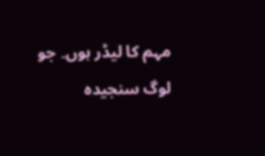مہم کا لیڈر ہوں۔ جو لوگ سنجیدہ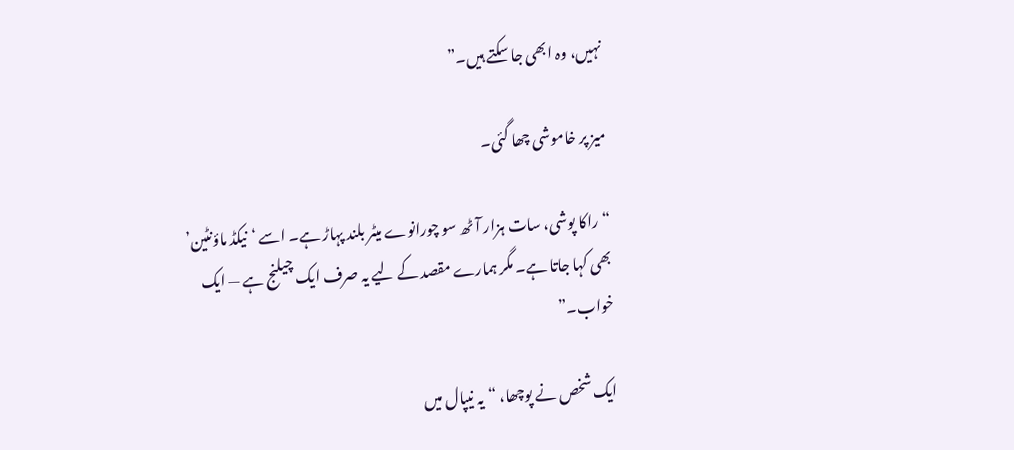نہیں، وہ ابھی جا سکتے ہیں۔”

میز پر خاموشی چھا گئی۔

“راکا پوشی، سات ہزار آٹھ سو چورانوے میٹر بلند پہاڑ ہے۔ اسے ‘نیکڈ ماؤنٹین’ بھی کہا جاتا ہے۔ مگر ہمارے مقصد کے لیے یہ صرف ایک چیلنج ہے — ایک خواب۔”

ایک شخص نے پوچھا، “یہ نیپال میں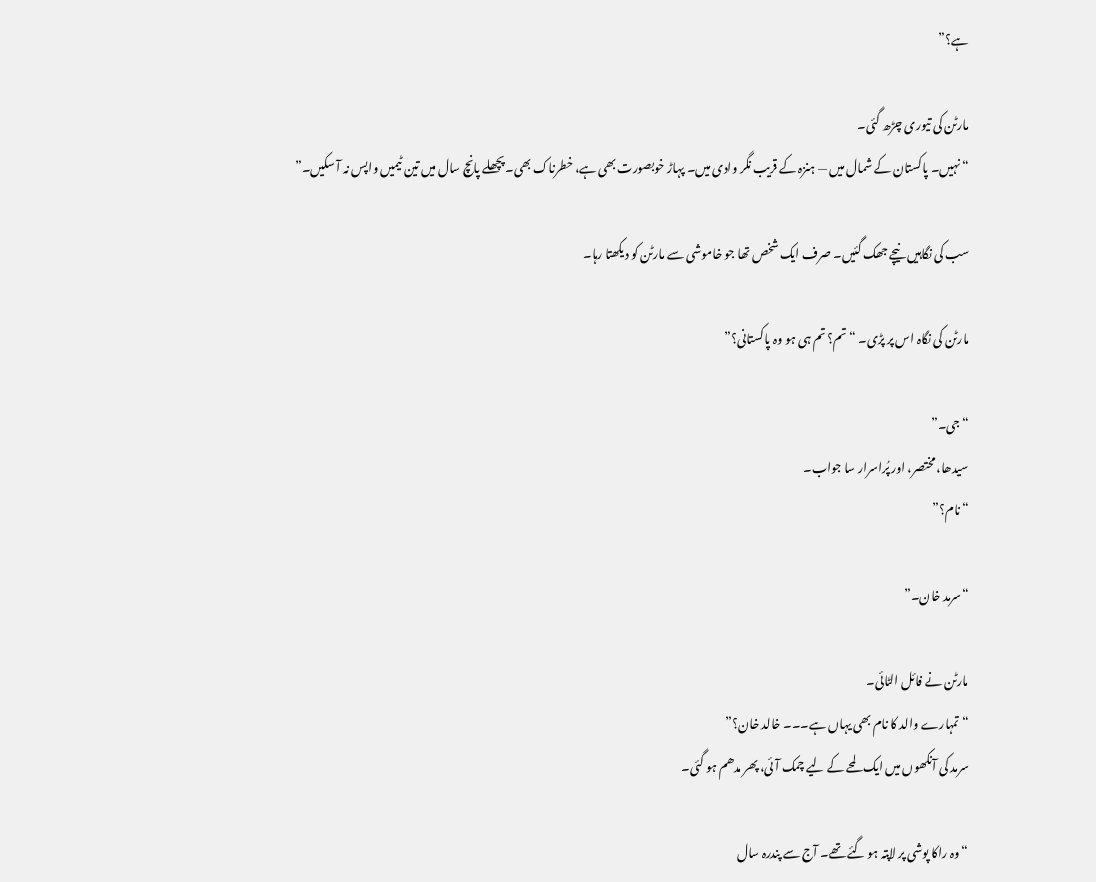ہے؟”

مارٹن کی تیوری چڑھ گئی۔
“نہیں۔ پاکستان کے شمال میں — ہنزہ کے قریب نگر وادی میں۔ پہاڑ خوبصورت بھی ہے، خطرناک بھی۔ پچھلے پانچ سال میں تین ٹیمیں واپس نہ آ سکیں۔”

سب کی نگاہیں نیچے جھک گئیں۔ صرف ایک شخص تھا جو خاموشی سے مارٹن کو دیکھتا رہا۔

مارٹن کی نگاہ اس پر پڑی۔ “تم؟ تم ہی ہو وہ پاکستانی؟”

“جی۔”
سیدھا، مختصر، اور پُراسرار سا جواب۔
“نام؟”

“سرمد خان۔”

مارٹن نے فائل الٹائی۔
“تمہارے والد کا نام بھی یہاں ہے۔۔۔ خالد خان؟”
سرمد کی آنکھوں میں ایک لمحے کے لیے چمک آئی، پھر مدھم ہو گئی۔

“وہ راکا پوشی پر لاپتہ ہو گئے تھے۔ آج سے پندرہ سال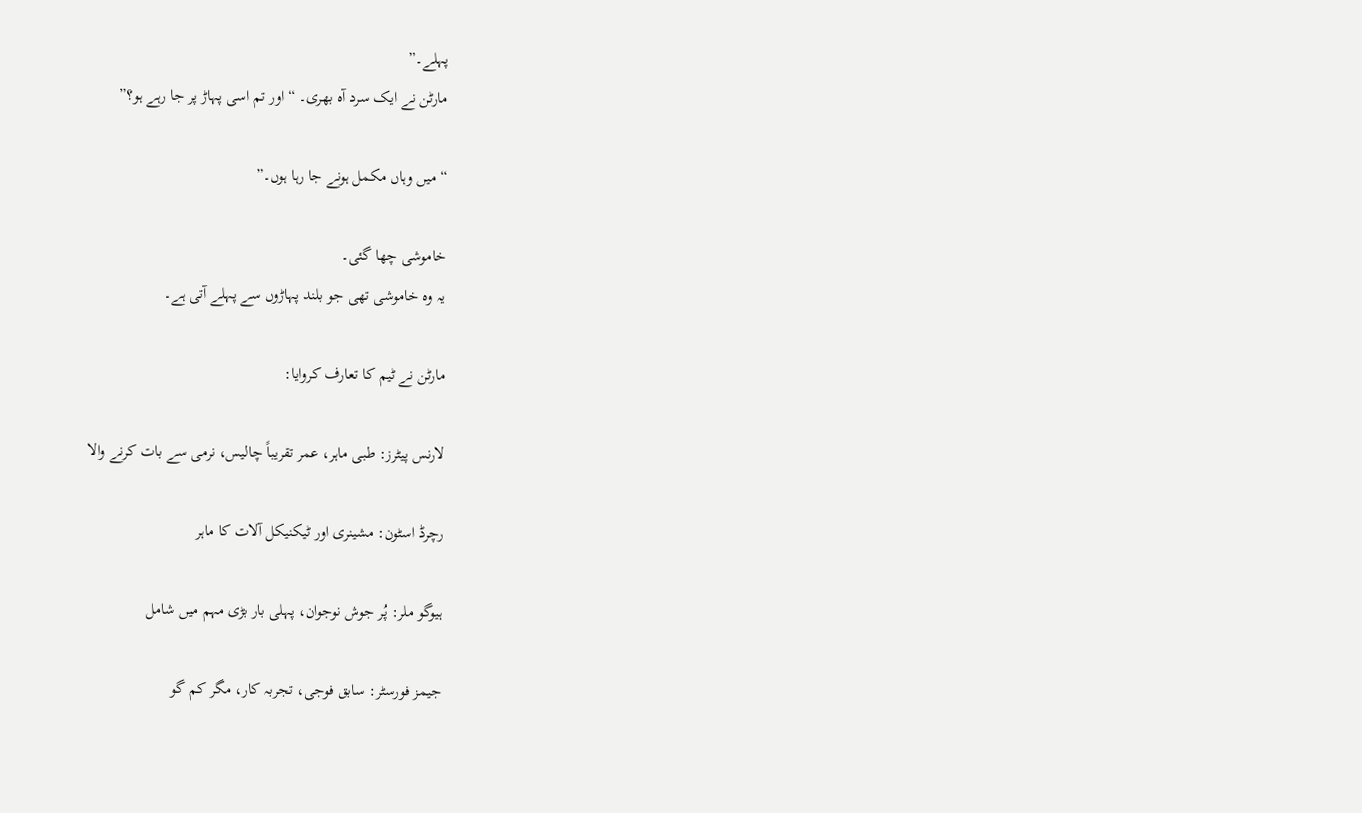پہلے۔”
مارٹن نے ایک سرد آہ بھری۔ “اور تم اسی پہاڑ پر جا رہے ہو؟”

“میں وہاں مکمل ہونے جا رہا ہوں۔”

خاموشی چھا گئی۔
یہ وہ خاموشی تھی جو بلند پہاڑوں سے پہلے آتی ہے۔

مارٹن نے ٹیم کا تعارف کروایا:

لارنس پیٹرز: طبی ماہر، عمر تقریباً چالیس، نرمی سے بات کرنے والا

رچرڈ اسٹون: مشینری اور ٹیکنیکل آلات کا ماہر

ہیوگو ملر: پُر جوش نوجوان، پہلی بار بڑی مہم میں شامل

جیمز فورسٹر: سابق فوجی، تجربہ کار، مگر کم گو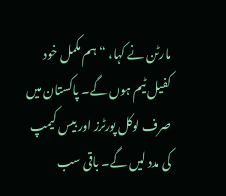مارٹن نے کہا، “ہم مکمل خود کفیل ٹیم ہوں گے۔ پاکستان میں صرف لوکل پورٹرز اور بیس کیمپ کی مدد لیں گے۔ باقی سب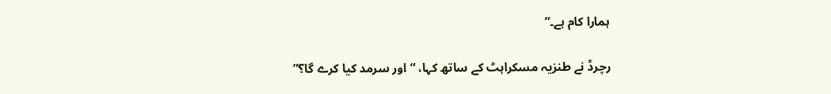ہمارا کام ہے۔”

رچرڈ نے طنزیہ مسکراہٹ کے ساتھ کہا، “اور سرمد کیا کرے گا؟”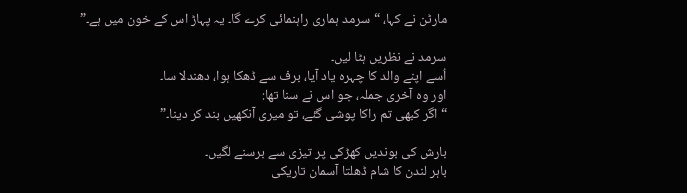مارٹن نے کہا، “سرمد ہماری راہنمائی کرے گا۔ یہ پہاڑ اس کے خون میں ہے۔”

سرمد نے نظریں ہٹا لیں۔
اُسے اپنے والد کا چہرہ یاد آیا، برف سے ڈھکا ہوا، دھندلا سا۔
اور وہ آخری جملہ، جو اس نے سنا تھا:
“اگر کبھی تم راکا پوشی گئے، تو میری آنکھیں بند کر دینا۔”

بارش کی بوندیں کھڑکی پر تیزی سے برسنے لگیں۔
باہر لندن کا شام ڈھلتا آسمان تاریکی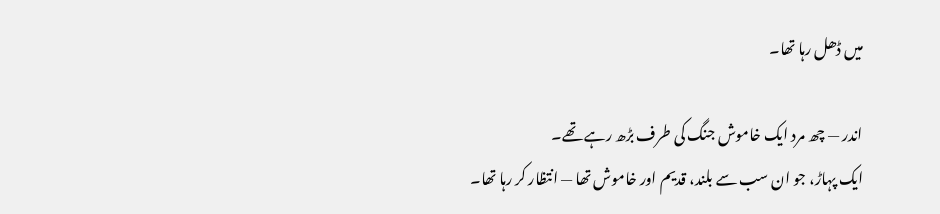میں ڈھل رہا تھا۔

اندر — چھ مرد ایک خاموش جنگ کی طرف بڑھ رہے تھے۔
ایک پہاڑ، جو ان سب سے بلند، قدیم اور خاموش تھا — انتظار کر رہا تھا۔